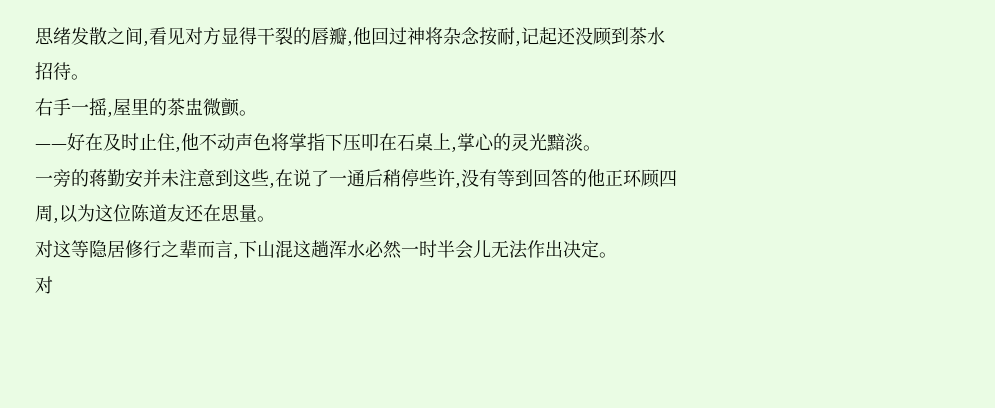思绪发散之间,看见对方显得干裂的唇瓣,他回过神将杂念按耐,记起还没顾到茶水招待。
右手一摇,屋里的茶盅微颤。
——好在及时止住,他不动声色将掌指下压叩在石桌上,掌心的灵光黯淡。
一旁的蒋勤安并未注意到这些,在说了一通后稍停些许,没有等到回答的他正环顾四周,以为这位陈道友还在思量。
对这等隐居修行之辈而言,下山混这趟浑水必然一时半会儿无法作出决定。
对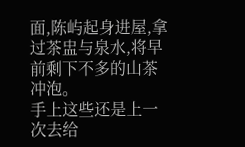面,陈屿起身进屋,拿过茶盅与泉水,将早前剩下不多的山茶冲泡。
手上这些还是上一次去给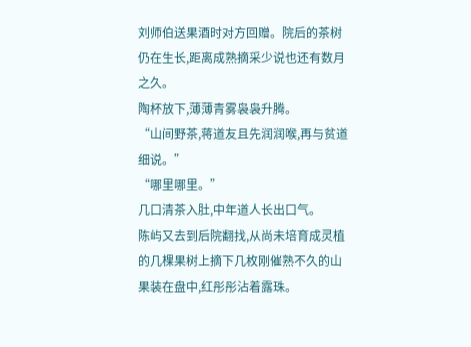刘师伯送果酒时对方回赠。院后的茶树仍在生长,距离成熟摘采少说也还有数月之久。
陶杯放下,薄薄青雾袅袅升腾。
“山间野茶,蒋道友且先润润喉,再与贫道细说。”
“哪里哪里。”
几口清茶入肚,中年道人长出口气。
陈屿又去到后院翻找,从尚未培育成灵植的几棵果树上摘下几枚刚催熟不久的山果装在盘中,红彤彤沾着露珠。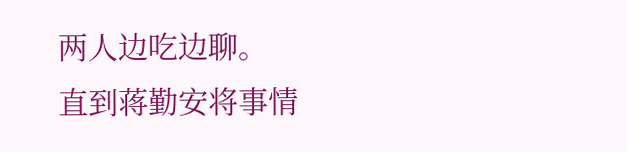两人边吃边聊。
直到蒋勤安将事情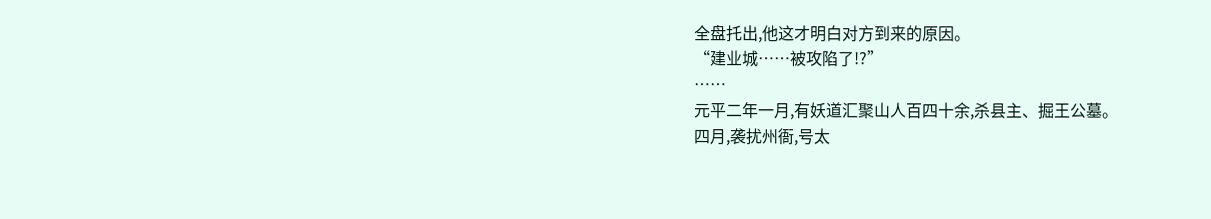全盘托出,他这才明白对方到来的原因。
“建业城……被攻陷了!?”
……
元平二年一月,有妖道汇聚山人百四十余,杀县主、掘王公墓。
四月,袭扰州衙,号太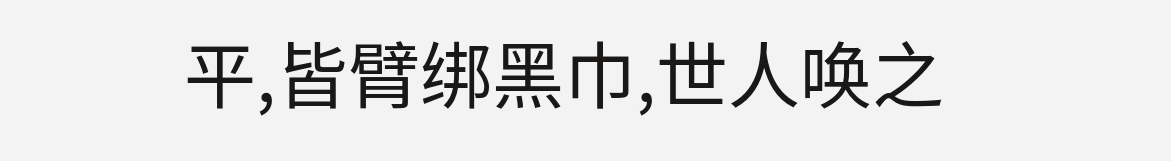平,皆臂绑黑巾,世人唤之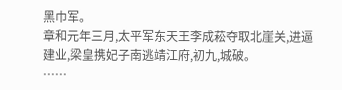黑巾军。
章和元年三月,太平军东天王李成菘夺取北崖关,进逼建业,梁皇携妃子南逃靖江府,初九,城破。
……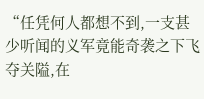“任凭何人都想不到,一支甚少听闻的义军竟能奇袭之下飞夺关隘,在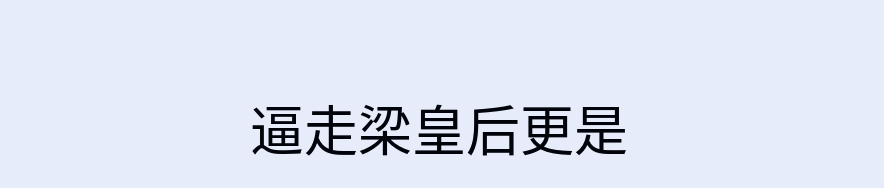逼走梁皇后更是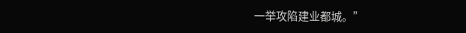一举攻陷建业都城。”